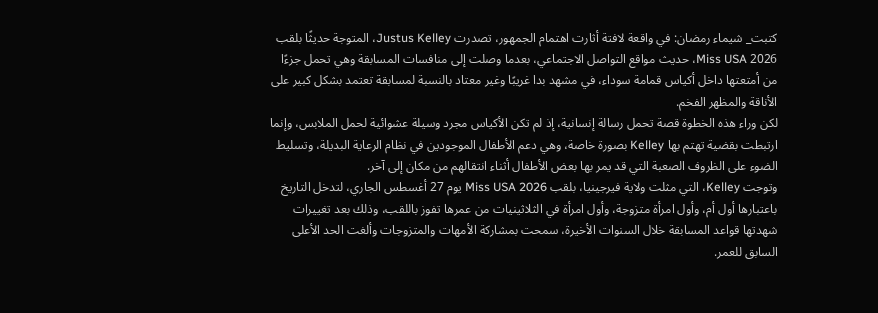كتبت_ شيماء رمضان: في واقعة لافتة أثارت اهتمام الجمهور، تصدرت Justus Kelley، المتوجة حديثًا بلقب Miss USA 2026، حديث مواقع التواصل الاجتماعي، بعدما وصلت إلى منافسات المسابقة وهي تحمل جزءًا من أمتعتها داخل أكياس قمامة سوداء، في مشهد بدا غريبًا وغير معتاد بالنسبة لمسابقة تعتمد بشكل كبير على الأناقة والمظهر الفخم.
لكن وراء هذه الخطوة قصة تحمل رسالة إنسانية، إذ لم تكن الأكياس مجرد وسيلة عشوائية لحمل الملابس، وإنما ارتبطت بقضية تهتم بها Kelley بصورة خاصة، وهي دعم الأطفال الموجودين في نظام الرعاية البديلة، وتسليط الضوء على الظروف الصعبة التي قد يمر بها بعض الأطفال أثناء انتقالهم من مكان إلى آخر.
وتوجت Kelley، التي مثلت ولاية فيرجينيا، بلقب Miss USA 2026 يوم 27 أغسطس الجاري، لتدخل التاريخ باعتبارها أول أم، وأول امرأة متزوجة، وأول امرأة في الثلاثينيات من عمرها تفوز باللقب، وذلك بعد تغييرات شهدتها قواعد المسابقة خلال السنوات الأخيرة، سمحت بمشاركة الأمهات والمتزوجات وألغت الحد الأعلى السابق للعمر.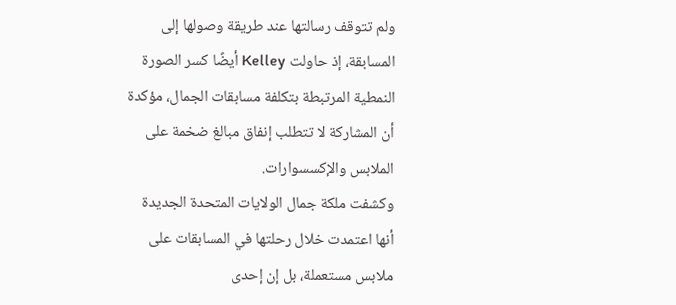ولم تتوقف رسالتها عند طريقة وصولها إلى المسابقة، إذ حاولت Kelley أيضًا كسر الصورة النمطية المرتبطة بتكلفة مسابقات الجمال، مؤكدة أن المشاركة لا تتطلب إنفاق مبالغ ضخمة على الملابس والإكسسوارات.
وكشفت ملكة جمال الولايات المتحدة الجديدة أنها اعتمدت خلال رحلتها في المسابقات على ملابس مستعملة، بل إن إحدى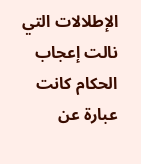الإطلالات التي نالت إعجاب الحكام كانت عبارة عن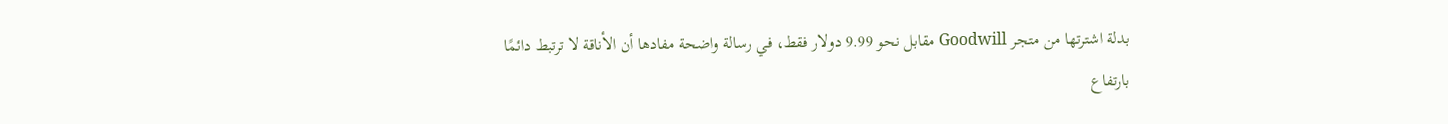بدلة اشترتها من متجر Goodwill مقابل نحو 9.99 دولار فقط، في رسالة واضحة مفادها أن الأناقة لا ترتبط دائمًا بارتفاع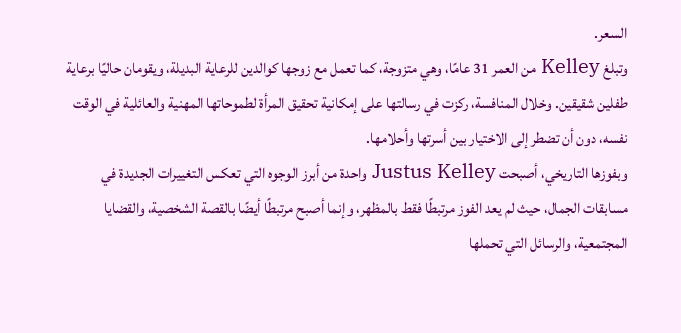السعر.
وتبلغ Kelley من العمر 31 عامًا، وهي متزوجة، كما تعمل مع زوجها كوالدين للرعاية البديلة، ويقومان حاليًا برعاية طفلين شقيقين. وخلال المنافسة، ركزت في رسالتها على إمكانية تحقيق المرأة لطموحاتها المهنية والعائلية في الوقت نفسه، دون أن تضطر إلى الاختيار بين أسرتها وأحلامها.
وبفوزها التاريخي، أصبحت Justus Kelley واحدة من أبرز الوجوه التي تعكس التغييرات الجديدة في مسابقات الجمال، حيث لم يعد الفوز مرتبطًا فقط بالمظهر، وإنما أصبح مرتبطًا أيضًا بالقصة الشخصية، والقضايا المجتمعية، والرسائل التي تحملها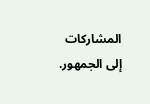المشاركات إلى الجمهور.